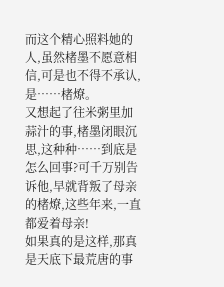而这个精心照料她的人,虽然楮墨不愿意相信,可是也不得不承认,是……楮燎。
又想起了往米粥里加蒜汁的事,楮墨闭眼沉思,这种种……到底是怎么回事?可千万别告诉他,早就背叛了母亲的楮燎,这些年来,一直都爱着母亲!
如果真的是这样,那真是天底下最荒唐的事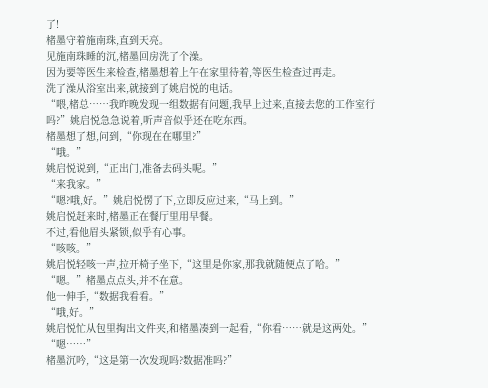了!
楮墨守着施南珠,直到天亮。
见施南珠睡的沉,楮墨回房洗了个澡。
因为要等医生来检查,楮墨想着上午在家里待着,等医生检查过再走。
洗了澡从浴室出来,就接到了姚启悦的电话。
“喂,楮总……我昨晚发现一组数据有问题,我早上过来,直接去您的工作室行吗?”姚启悦急急说着,听声音似乎还在吃东西。
楮墨想了想,问到,“你现在在哪里?”
“哦。”
姚启悦说到,“正出门,准备去码头呢。”
“来我家。”
“嗯?哦,好。”姚启悦愣了下,立即反应过来,“马上到。”
姚启悦赶来时,楮墨正在餐厅里用早餐。
不过,看他眉头紧锁,似乎有心事。
“咳咳。”
姚启悦轻咳一声,拉开椅子坐下,“这里是你家,那我就随便点了哈。”
“嗯。”楮墨点点头,并不在意。
他一伸手,“数据我看看。”
“哦,好。”
姚启悦忙从包里掏出文件夹,和楮墨凑到一起看,“你看……就是这两处。”
“嗯……”
楮墨沉吟,“这是第一次发现吗?数据准吗?”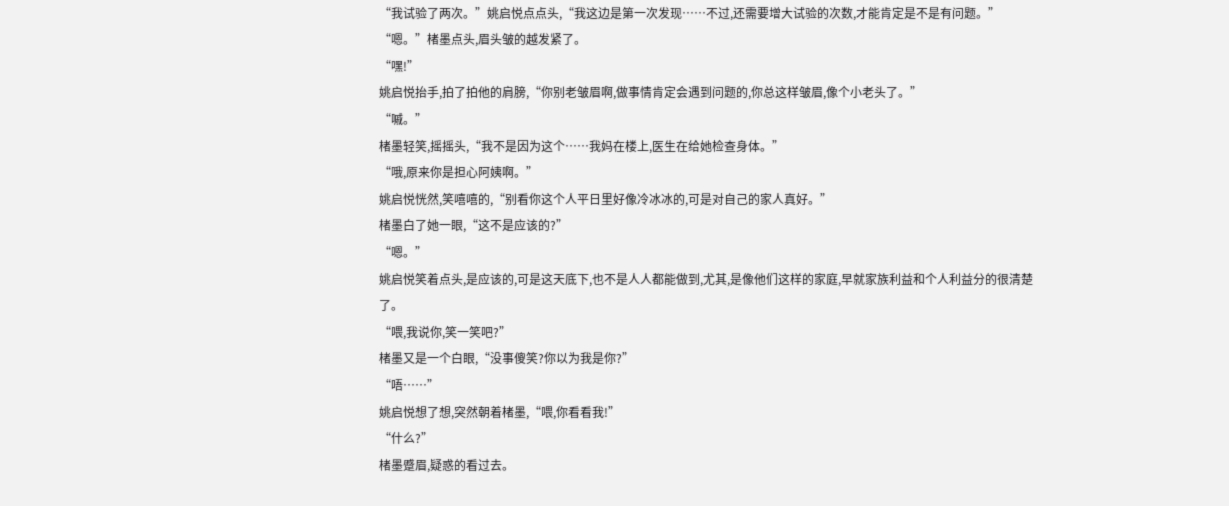“我试验了两次。”姚启悦点点头,“我这边是第一次发现……不过,还需要增大试验的次数,才能肯定是不是有问题。”
“嗯。”楮墨点头,眉头皱的越发紧了。
“嘿!”
姚启悦抬手,拍了拍他的肩膀,“你别老皱眉啊,做事情肯定会遇到问题的,你总这样皱眉,像个小老头了。”
“嘁。”
楮墨轻笑,摇摇头,“我不是因为这个……我妈在楼上,医生在给她检查身体。”
“哦,原来你是担心阿姨啊。”
姚启悦恍然,笑嘻嘻的,“别看你这个人平日里好像冷冰冰的,可是对自己的家人真好。”
楮墨白了她一眼,“这不是应该的?”
“嗯。”
姚启悦笑着点头,是应该的,可是这天底下,也不是人人都能做到,尤其,是像他们这样的家庭,早就家族利益和个人利益分的很清楚了。
“喂,我说你,笑一笑吧?”
楮墨又是一个白眼,“没事傻笑?你以为我是你?”
“唔……”
姚启悦想了想,突然朝着楮墨,“喂,你看看我!”
“什么?”
楮墨蹙眉,疑惑的看过去。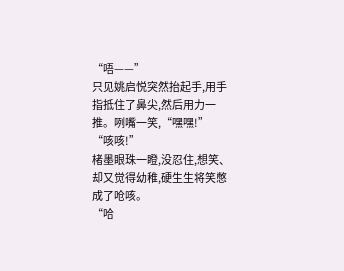“唔——”
只见姚启悦突然抬起手,用手指抵住了鼻尖,然后用力一推。咧嘴一笑,“嘿嘿!”
“咳咳!”
楮墨眼珠一瞪,没忍住,想笑、却又觉得幼稚,硬生生将笑憋成了呛咳。
“哈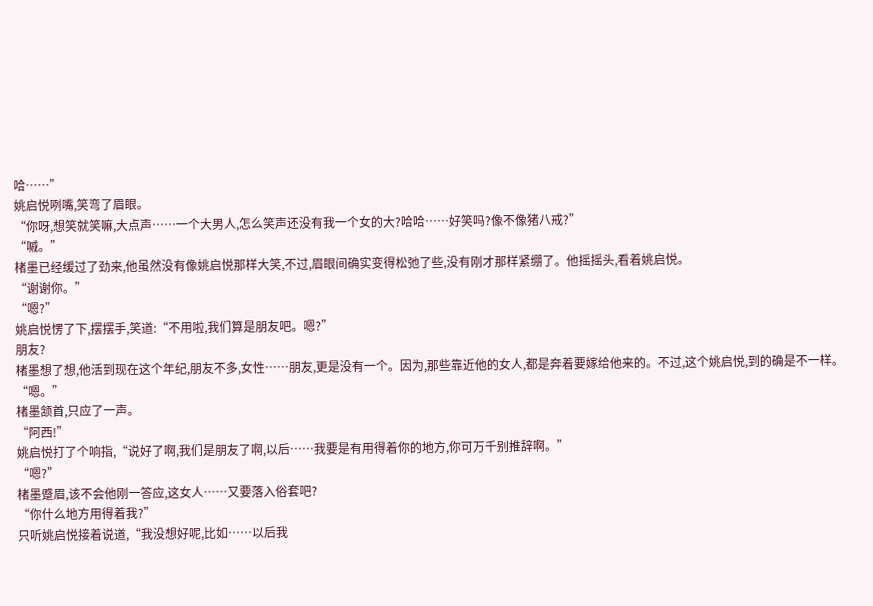哈……”
姚启悦咧嘴,笑弯了眉眼。
“你呀,想笑就笑嘛,大点声……一个大男人,怎么笑声还没有我一个女的大?哈哈……好笑吗?像不像猪八戒?”
“嘁。”
楮墨已经缓过了劲来,他虽然没有像姚启悦那样大笑,不过,眉眼间确实变得松弛了些,没有刚才那样紧绷了。他摇摇头,看着姚启悦。
“谢谢你。”
“嗯?”
姚启悦愣了下,摆摆手,笑道:“不用啦,我们算是朋友吧。嗯?”
朋友?
楮墨想了想,他活到现在这个年纪,朋友不多,女性……朋友,更是没有一个。因为,那些靠近他的女人,都是奔着要嫁给他来的。不过,这个姚启悦,到的确是不一样。
“嗯。”
楮墨颔首,只应了一声。
“阿西!”
姚启悦打了个响指,“说好了啊,我们是朋友了啊,以后……我要是有用得着你的地方,你可万千别推辞啊。”
“嗯?”
楮墨蹙眉,该不会他刚一答应,这女人……又要落入俗套吧?
“你什么地方用得着我?”
只听姚启悦接着说道,“我没想好呢,比如……以后我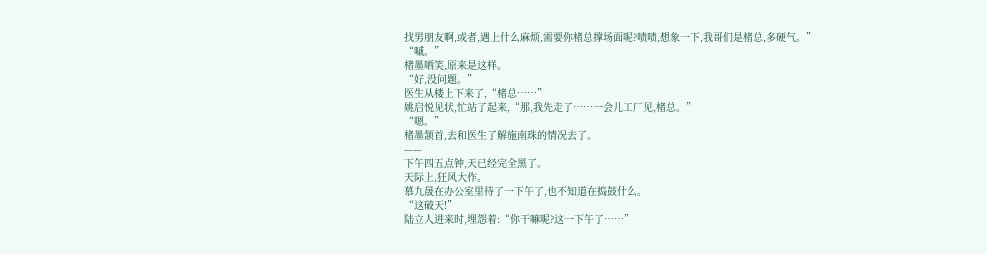找男朋友啊,或者,遇上什么麻烦,需要你楮总撑场面呢?啧啧,想象一下,我哥们是楮总,多硬气。”
“嘁。”
楮墨哂笑,原来是这样。
“好,没问题。”
医生从楼上下来了,“楮总……”
姚启悦见状,忙站了起来,“那,我先走了……一会儿工厂见,楮总。”
“嗯。”
楮墨颔首,去和医生了解施南珠的情况去了。
——
下午四五点钟,天已经完全黑了。
天际上,狂风大作。
慕九晟在办公室里待了一下午了,也不知道在捣鼓什么。
“这破天!”
陆立人进来时,埋怨着:“你干嘛呢?这一下午了……”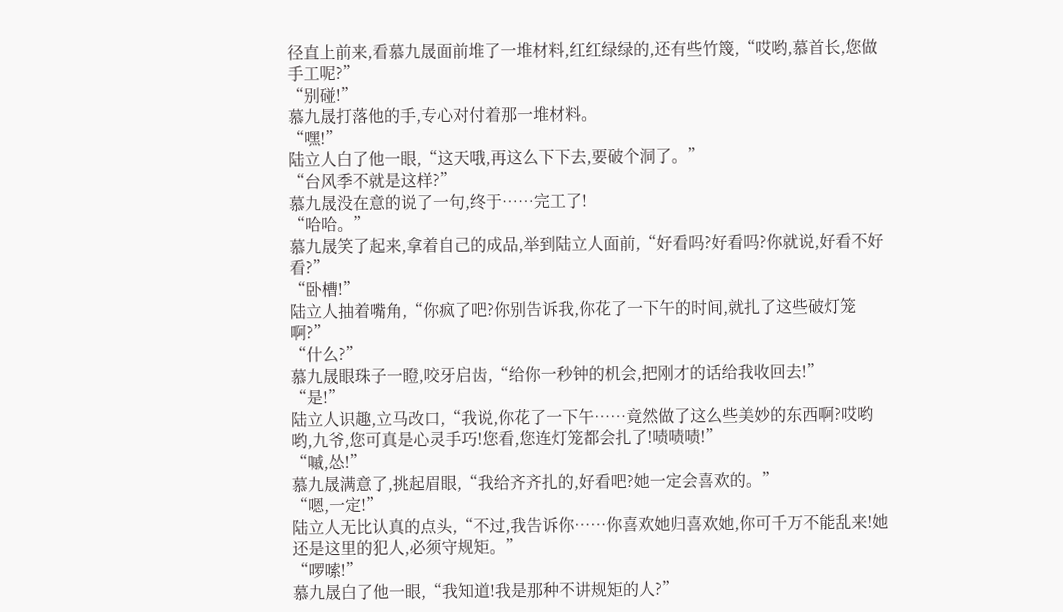径直上前来,看慕九晟面前堆了一堆材料,红红绿绿的,还有些竹篾,“哎哟,慕首长,您做手工呢?”
“别碰!”
慕九晟打落他的手,专心对付着那一堆材料。
“嘿!”
陆立人白了他一眼,“这天哦,再这么下下去,要破个洞了。”
“台风季不就是这样?”
慕九晟没在意的说了一句,终于……完工了!
“哈哈。”
慕九晟笑了起来,拿着自己的成品,举到陆立人面前,“好看吗?好看吗?你就说,好看不好看?”
“卧槽!”
陆立人抽着嘴角,“你疯了吧?你别告诉我,你花了一下午的时间,就扎了这些破灯笼啊?”
“什么?”
慕九晟眼珠子一瞪,咬牙启齿,“给你一秒钟的机会,把刚才的话给我收回去!”
“是!”
陆立人识趣,立马改口,“我说,你花了一下午……竟然做了这么些美妙的东西啊?哎哟哟,九爷,您可真是心灵手巧!您看,您连灯笼都会扎了!啧啧啧!”
“嘁,怂!”
慕九晟满意了,挑起眉眼,“我给齐齐扎的,好看吧?她一定会喜欢的。”
“嗯,一定!”
陆立人无比认真的点头,“不过,我告诉你……你喜欢她归喜欢她,你可千万不能乱来!她还是这里的犯人,必须守规矩。”
“啰嗦!”
慕九晟白了他一眼,“我知道!我是那种不讲规矩的人?”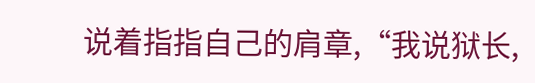说着指指自己的肩章,“我说狱长,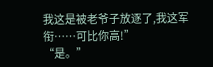我这是被老爷子放逐了,我这军衔……可比你高!”
“是。”